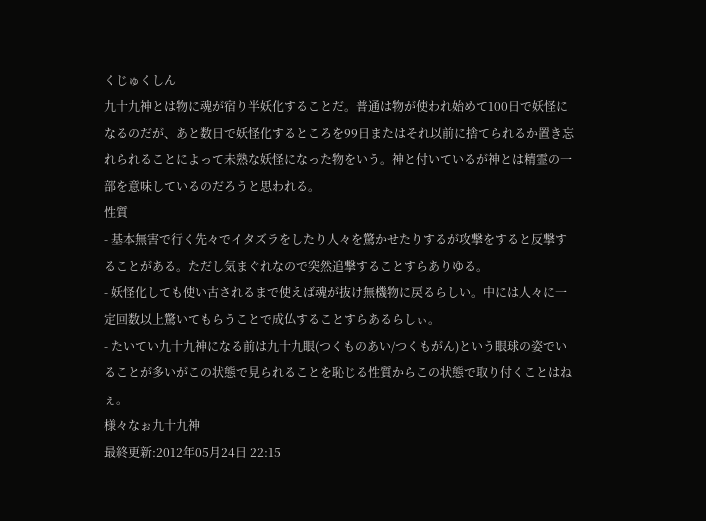くじゅくしん
九十九神とは物に魂が宿り半妖化することだ。普通は物が使われ始めて100日で妖怪になるのだが、あと数日で妖怪化するところを99日またはそれ以前に捨てられるか置き忘れられることによって未熟な妖怪になった物をいう。神と付いているが神とは精霊の一部を意味しているのだろうと思われる。
性質
- 基本無害で行く先々でイタズラをしたり人々を驚かせたりするが攻撃をすると反撃することがある。ただし気まぐれなので突然追撃することすらありゆる。
- 妖怪化しても使い古されるまで使えば魂が抜け無機物に戻るらしい。中には人々に一定回数以上驚いてもらうことで成仏することすらあるらしぃ。
- たいてい九十九神になる前は九十九眼(つくものあい/つくもがん)という眼球の姿でいることが多いがこの状態で見られることを恥じる性質からこの状態で取り付くことはねぇ。
様々なぉ九十九神
最終更新:2012年05月24日 22:15